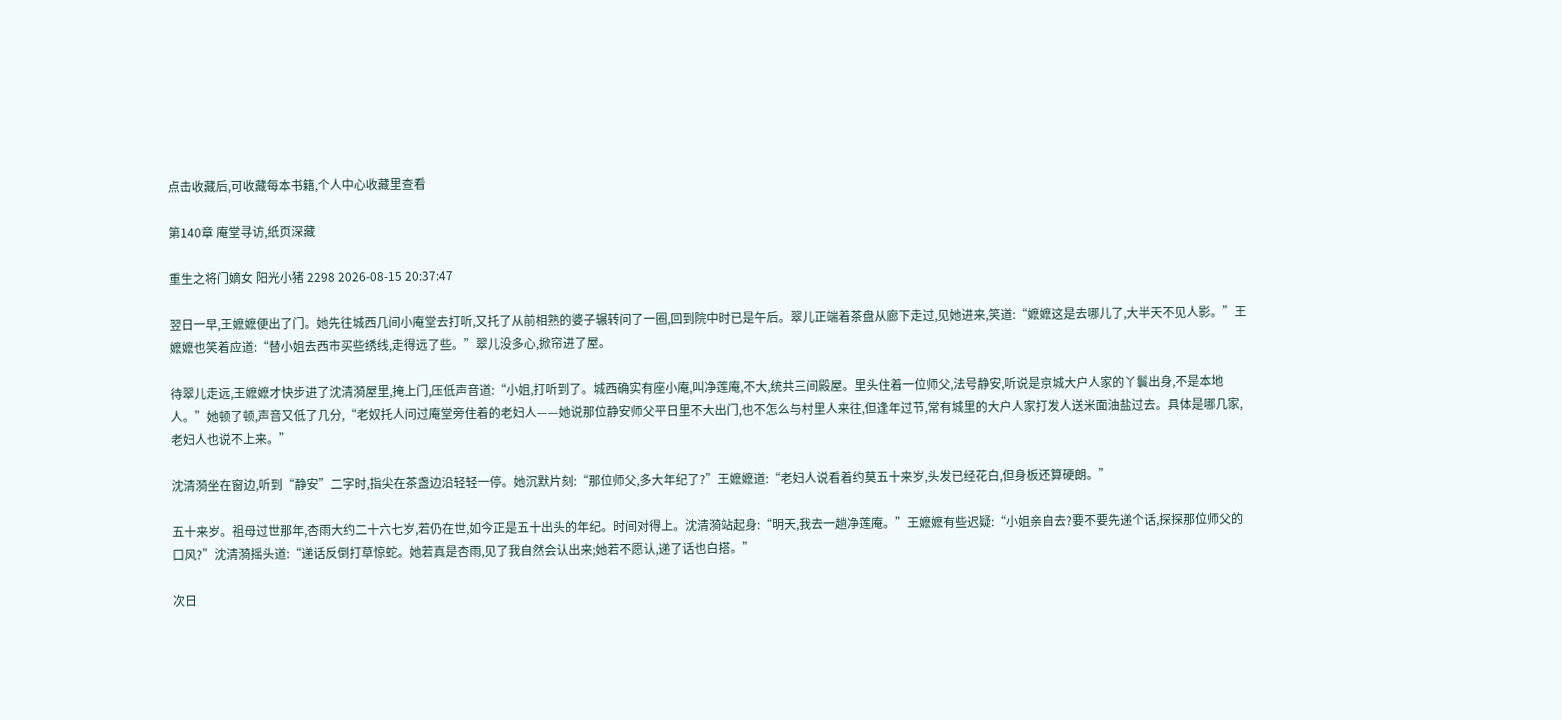点击收藏后,可收藏每本书籍,个人中心收藏里查看

第140章 庵堂寻访,纸页深藏

重生之将门嫡女 阳光小猪 2298 2026-08-15 20:37:47

翌日一早,王嬷嬷便出了门。她先往城西几间小庵堂去打听,又托了从前相熟的婆子辗转问了一圈,回到院中时已是午后。翠儿正端着茶盘从廊下走过,见她进来,笑道:“嬷嬷这是去哪儿了,大半天不见人影。”王嬷嬷也笑着应道:“替小姐去西市买些绣线,走得远了些。”翠儿没多心,掀帘进了屋。

待翠儿走远,王嬷嬷才快步进了沈清漪屋里,掩上门,压低声音道:“小姐,打听到了。城西确实有座小庵,叫净莲庵,不大,统共三间殿屋。里头住着一位师父,法号静安,听说是京城大户人家的丫鬟出身,不是本地人。”她顿了顿,声音又低了几分,“老奴托人问过庵堂旁住着的老妇人——她说那位静安师父平日里不大出门,也不怎么与村里人来往,但逢年过节,常有城里的大户人家打发人送米面油盐过去。具体是哪几家,老妇人也说不上来。”

沈清漪坐在窗边,听到“静安”二字时,指尖在茶盏边沿轻轻一停。她沉默片刻:“那位师父,多大年纪了?”王嬷嬷道:“老妇人说看着约莫五十来岁,头发已经花白,但身板还算硬朗。”

五十来岁。祖母过世那年,杏雨大约二十六七岁,若仍在世,如今正是五十出头的年纪。时间对得上。沈清漪站起身:“明天,我去一趟净莲庵。”王嬷嬷有些迟疑:“小姐亲自去?要不要先递个话,探探那位师父的口风?”沈清漪摇头道:“递话反倒打草惊蛇。她若真是杏雨,见了我自然会认出来;她若不愿认,递了话也白搭。”

次日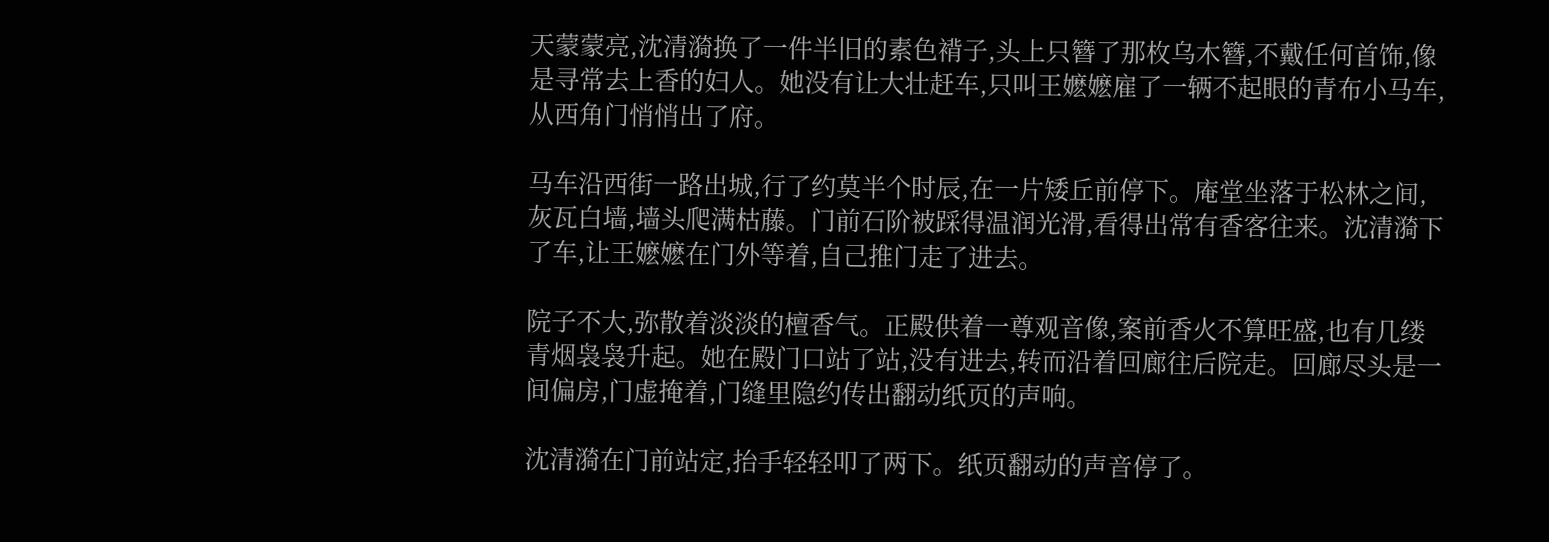天蒙蒙亮,沈清漪换了一件半旧的素色褙子,头上只簪了那枚乌木簪,不戴任何首饰,像是寻常去上香的妇人。她没有让大壮赶车,只叫王嬷嬷雇了一辆不起眼的青布小马车,从西角门悄悄出了府。

马车沿西街一路出城,行了约莫半个时辰,在一片矮丘前停下。庵堂坐落于松林之间,灰瓦白墙,墙头爬满枯藤。门前石阶被踩得温润光滑,看得出常有香客往来。沈清漪下了车,让王嬷嬷在门外等着,自己推门走了进去。

院子不大,弥散着淡淡的檀香气。正殿供着一尊观音像,案前香火不算旺盛,也有几缕青烟袅袅升起。她在殿门口站了站,没有进去,转而沿着回廊往后院走。回廊尽头是一间偏房,门虚掩着,门缝里隐约传出翻动纸页的声响。

沈清漪在门前站定,抬手轻轻叩了两下。纸页翻动的声音停了。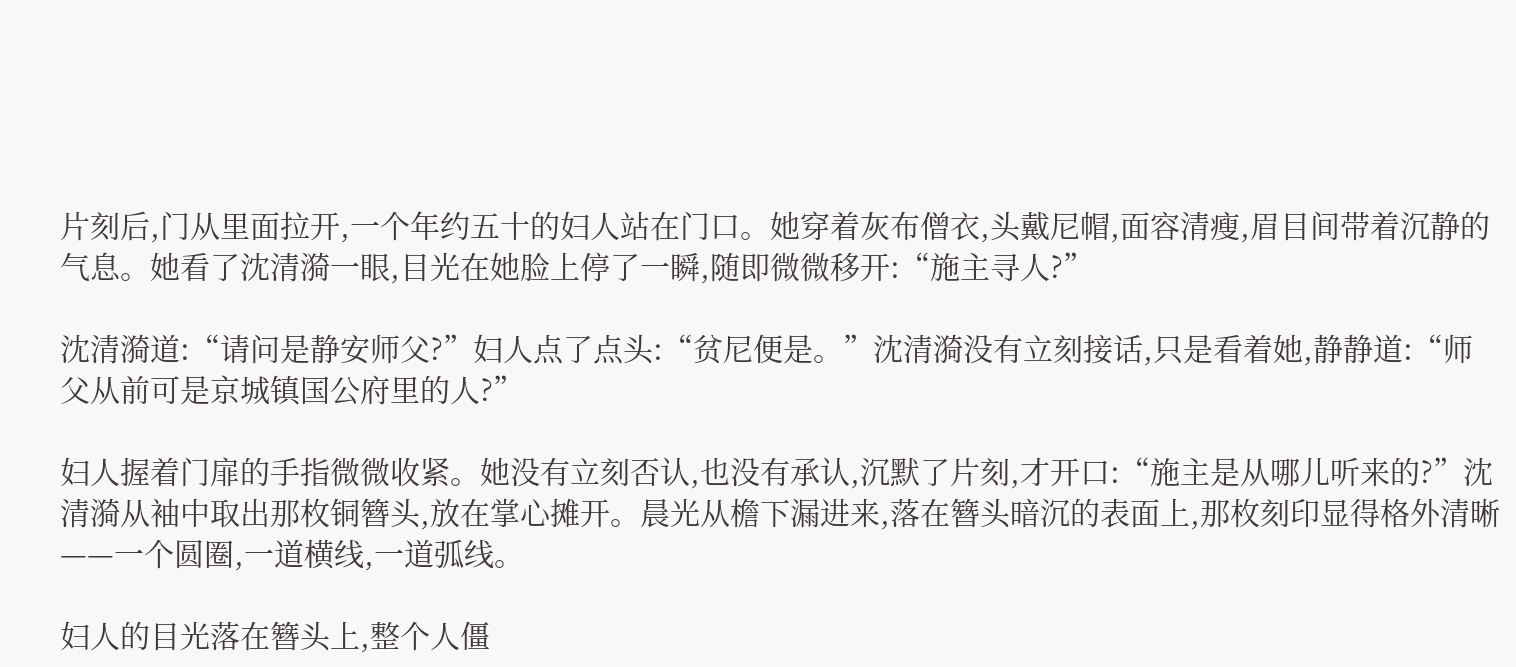片刻后,门从里面拉开,一个年约五十的妇人站在门口。她穿着灰布僧衣,头戴尼帽,面容清瘦,眉目间带着沉静的气息。她看了沈清漪一眼,目光在她脸上停了一瞬,随即微微移开:“施主寻人?”

沈清漪道:“请问是静安师父?”妇人点了点头:“贫尼便是。”沈清漪没有立刻接话,只是看着她,静静道:“师父从前可是京城镇国公府里的人?”

妇人握着门扉的手指微微收紧。她没有立刻否认,也没有承认,沉默了片刻,才开口:“施主是从哪儿听来的?”沈清漪从袖中取出那枚铜簪头,放在掌心摊开。晨光从檐下漏进来,落在簪头暗沉的表面上,那枚刻印显得格外清晰——一个圆圈,一道横线,一道弧线。

妇人的目光落在簪头上,整个人僵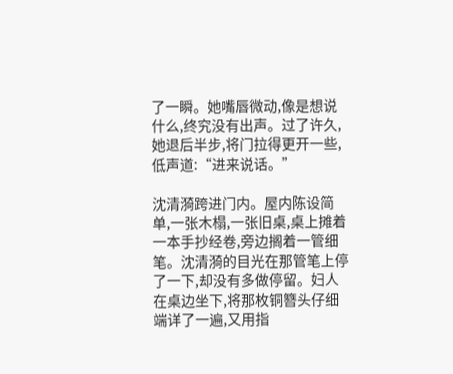了一瞬。她嘴唇微动,像是想说什么,终究没有出声。过了许久,她退后半步,将门拉得更开一些,低声道:“进来说话。”

沈清漪跨进门内。屋内陈设简单,一张木榻,一张旧桌,桌上摊着一本手抄经卷,旁边搁着一管细笔。沈清漪的目光在那管笔上停了一下,却没有多做停留。妇人在桌边坐下,将那枚铜簪头仔细端详了一遍,又用指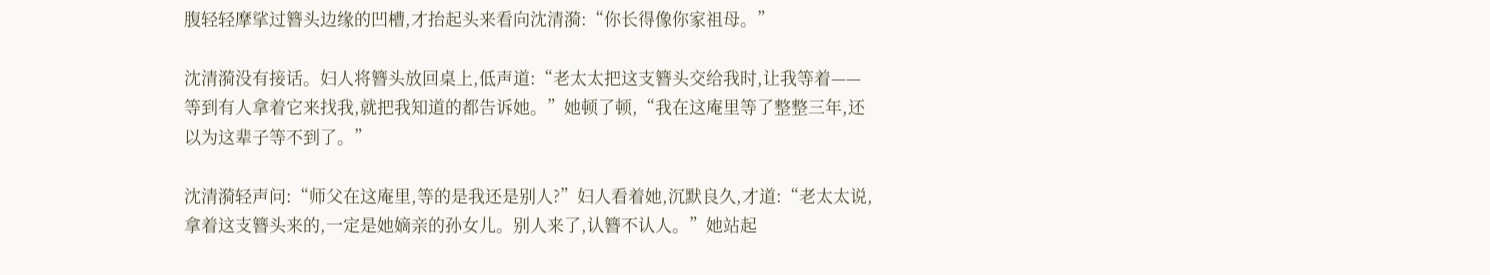腹轻轻摩挲过簪头边缘的凹槽,才抬起头来看向沈清漪:“你长得像你家祖母。”

沈清漪没有接话。妇人将簪头放回桌上,低声道:“老太太把这支簪头交给我时,让我等着——等到有人拿着它来找我,就把我知道的都告诉她。”她顿了顿,“我在这庵里等了整整三年,还以为这辈子等不到了。”

沈清漪轻声问:“师父在这庵里,等的是我还是别人?”妇人看着她,沉默良久,才道:“老太太说,拿着这支簪头来的,一定是她嫡亲的孙女儿。别人来了,认簪不认人。”她站起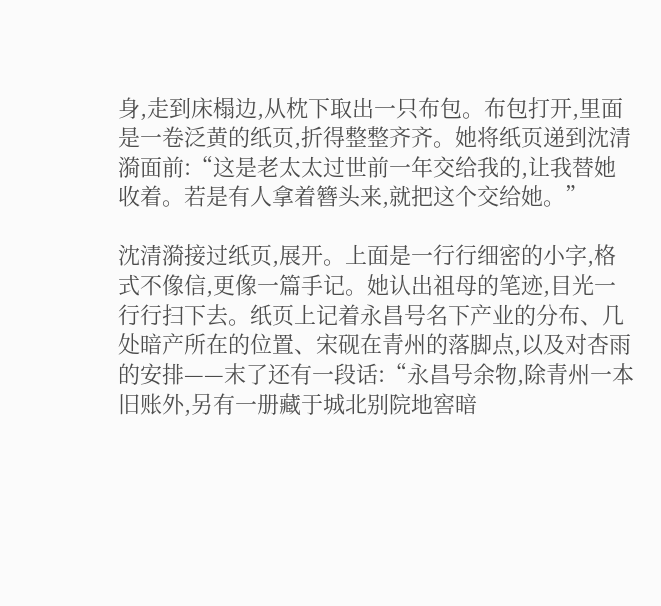身,走到床榻边,从枕下取出一只布包。布包打开,里面是一卷泛黄的纸页,折得整整齐齐。她将纸页递到沈清漪面前:“这是老太太过世前一年交给我的,让我替她收着。若是有人拿着簪头来,就把这个交给她。”

沈清漪接过纸页,展开。上面是一行行细密的小字,格式不像信,更像一篇手记。她认出祖母的笔迹,目光一行行扫下去。纸页上记着永昌号名下产业的分布、几处暗产所在的位置、宋砚在青州的落脚点,以及对杏雨的安排——末了还有一段话:“永昌号余物,除青州一本旧账外,另有一册藏于城北别院地窖暗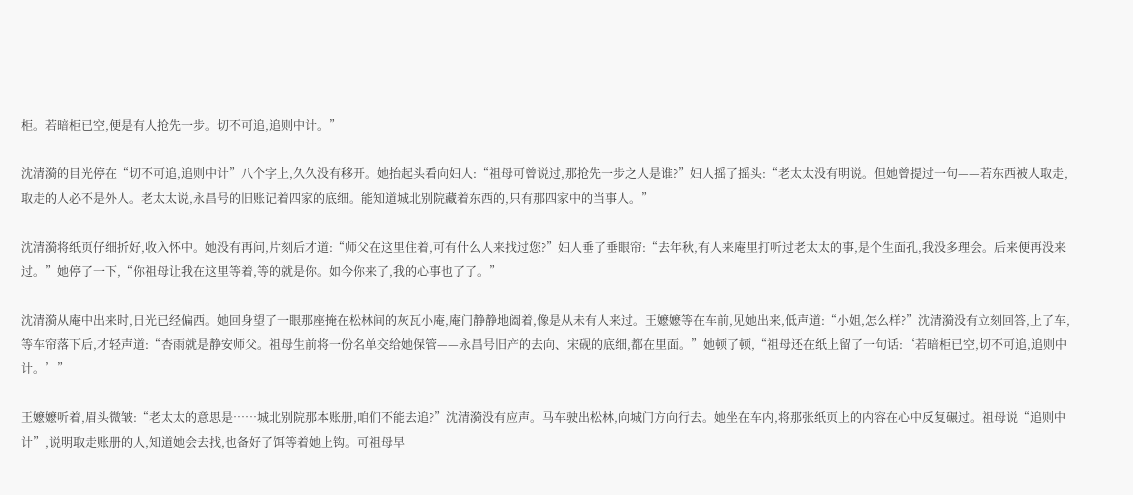柜。若暗柜已空,便是有人抢先一步。切不可追,追则中计。”

沈清漪的目光停在“切不可追,追则中计”八个字上,久久没有移开。她抬起头看向妇人:“祖母可曾说过,那抢先一步之人是谁?”妇人摇了摇头:“老太太没有明说。但她曾提过一句——若东西被人取走,取走的人必不是外人。老太太说,永昌号的旧账记着四家的底细。能知道城北别院藏着东西的,只有那四家中的当事人。”

沈清漪将纸页仔细折好,收入怀中。她没有再问,片刻后才道:“师父在这里住着,可有什么人来找过您?”妇人垂了垂眼帘:“去年秋,有人来庵里打听过老太太的事,是个生面孔,我没多理会。后来便再没来过。”她停了一下,“你祖母让我在这里等着,等的就是你。如今你来了,我的心事也了了。”

沈清漪从庵中出来时,日光已经偏西。她回身望了一眼那座掩在松林间的灰瓦小庵,庵门静静地阖着,像是从未有人来过。王嬷嬷等在车前,见她出来,低声道:“小姐,怎么样?”沈清漪没有立刻回答,上了车,等车帘落下后,才轻声道:“杏雨就是静安师父。祖母生前将一份名单交给她保管——永昌号旧产的去向、宋砚的底细,都在里面。”她顿了顿,“祖母还在纸上留了一句话:‘若暗柜已空,切不可追,追则中计。’”

王嬷嬷听着,眉头微皱:“老太太的意思是……城北别院那本账册,咱们不能去追?”沈清漪没有应声。马车驶出松林,向城门方向行去。她坐在车内,将那张纸页上的内容在心中反复碾过。祖母说“追则中计”,说明取走账册的人,知道她会去找,也备好了饵等着她上钩。可祖母早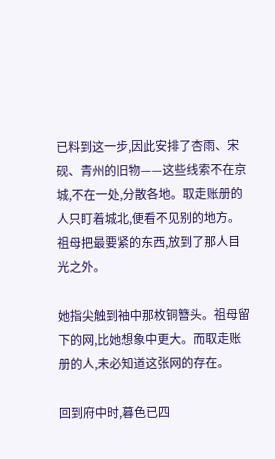已料到这一步,因此安排了杏雨、宋砚、青州的旧物——这些线索不在京城,不在一处,分散各地。取走账册的人只盯着城北,便看不见别的地方。祖母把最要紧的东西,放到了那人目光之外。

她指尖触到袖中那枚铜簪头。祖母留下的网,比她想象中更大。而取走账册的人,未必知道这张网的存在。

回到府中时,暮色已四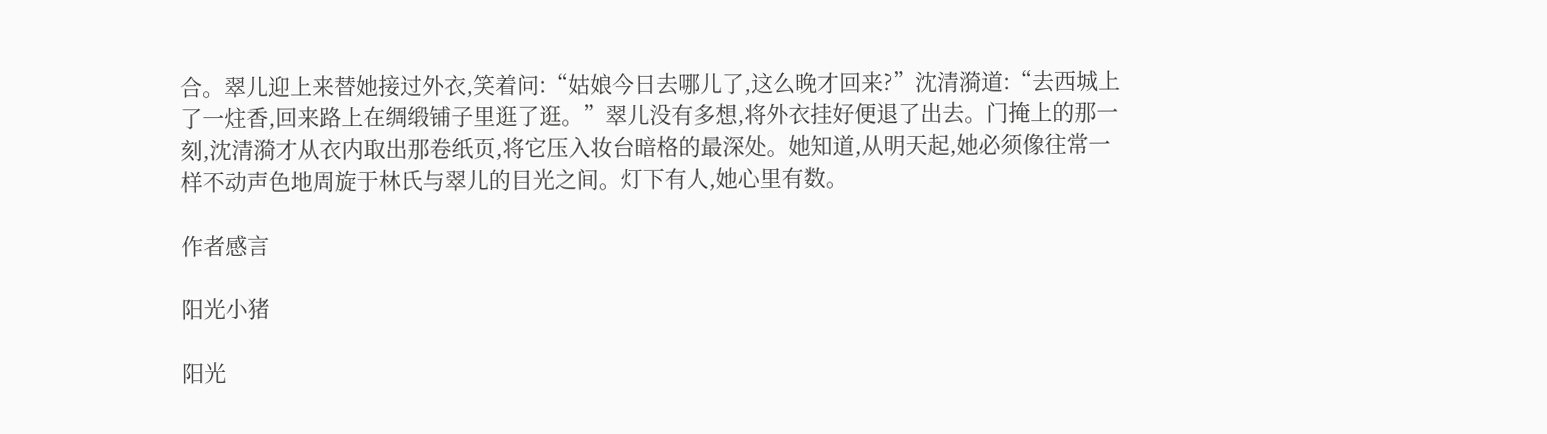合。翠儿迎上来替她接过外衣,笑着问:“姑娘今日去哪儿了,这么晚才回来?”沈清漪道:“去西城上了一炷香,回来路上在绸缎铺子里逛了逛。”翠儿没有多想,将外衣挂好便退了出去。门掩上的那一刻,沈清漪才从衣内取出那卷纸页,将它压入妆台暗格的最深处。她知道,从明天起,她必须像往常一样不动声色地周旋于林氏与翠儿的目光之间。灯下有人,她心里有数。

作者感言

阳光小猪

阳光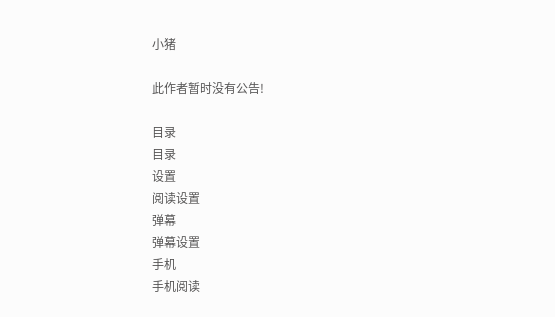小猪

此作者暂时没有公告!

目录
目录
设置
阅读设置
弹幕
弹幕设置
手机
手机阅读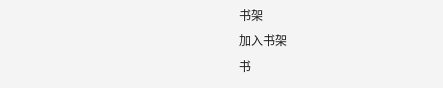书架
加入书架
书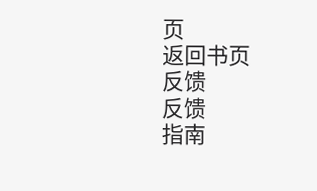页
返回书页
反馈
反馈
指南